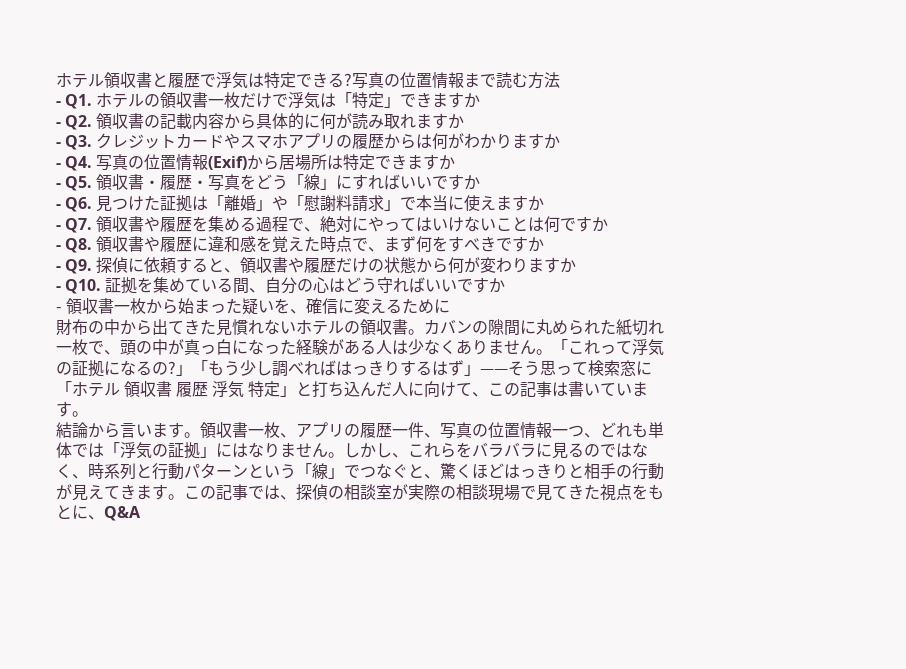ホテル領収書と履歴で浮気は特定できる?写真の位置情報まで読む方法
- Q1. ホテルの領収書一枚だけで浮気は「特定」できますか
- Q2. 領収書の記載内容から具体的に何が読み取れますか
- Q3. クレジットカードやスマホアプリの履歴からは何がわかりますか
- Q4. 写真の位置情報(Exif)から居場所は特定できますか
- Q5. 領収書・履歴・写真をどう「線」にすればいいですか
- Q6. 見つけた証拠は「離婚」や「慰謝料請求」で本当に使えますか
- Q7. 領収書や履歴を集める過程で、絶対にやってはいけないことは何ですか
- Q8. 領収書や履歴に違和感を覚えた時点で、まず何をすべきですか
- Q9. 探偵に依頼すると、領収書や履歴だけの状態から何が変わりますか
- Q10. 証拠を集めている間、自分の心はどう守ればいいですか
- 領収書一枚から始まった疑いを、確信に変えるために
財布の中から出てきた見慣れないホテルの領収書。カバンの隙間に丸められた紙切れ一枚で、頭の中が真っ白になった経験がある人は少なくありません。「これって浮気の証拠になるの?」「もう少し調べればはっきりするはず」——そう思って検索窓に「ホテル 領収書 履歴 浮気 特定」と打ち込んだ人に向けて、この記事は書いています。
結論から言います。領収書一枚、アプリの履歴一件、写真の位置情報一つ、どれも単体では「浮気の証拠」にはなりません。しかし、これらをバラバラに見るのではなく、時系列と行動パターンという「線」でつなぐと、驚くほどはっきりと相手の行動が見えてきます。この記事では、探偵の相談室が実際の相談現場で見てきた視点をもとに、Q&A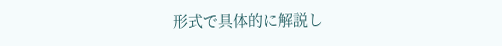形式で具体的に解説し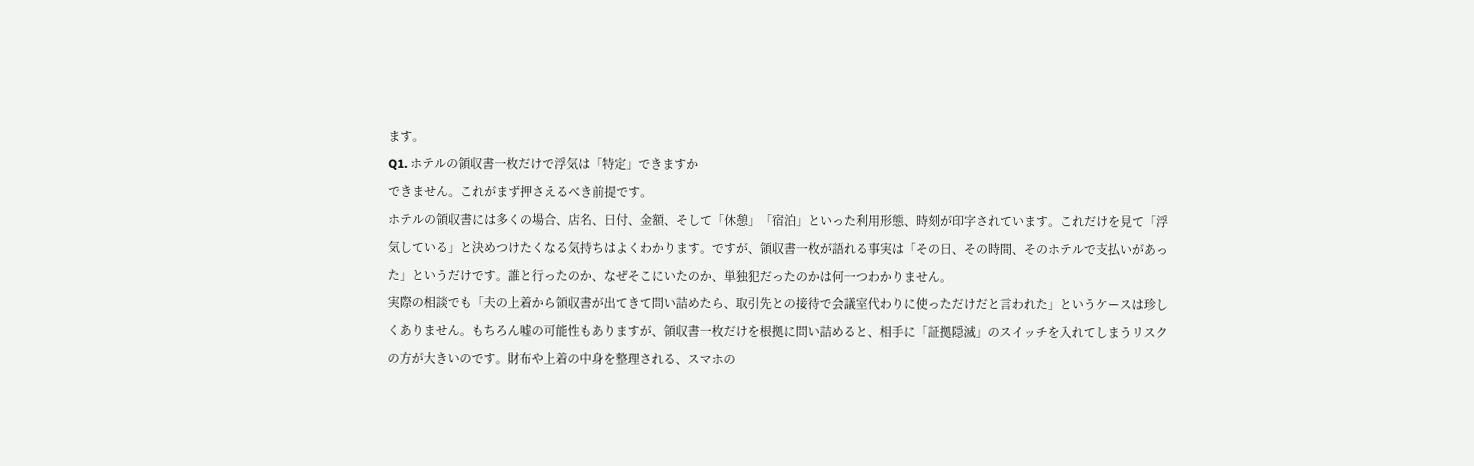ます。
Q1. ホテルの領収書一枚だけで浮気は「特定」できますか
できません。これがまず押さえるべき前提です。
ホテルの領収書には多くの場合、店名、日付、金額、そして「休憩」「宿泊」といった利用形態、時刻が印字されています。これだけを見て「浮気している」と決めつけたくなる気持ちはよくわかります。ですが、領収書一枚が語れる事実は「その日、その時間、そのホテルで支払いがあった」というだけです。誰と行ったのか、なぜそこにいたのか、単独犯だったのかは何一つわかりません。
実際の相談でも「夫の上着から領収書が出てきて問い詰めたら、取引先との接待で会議室代わりに使っただけだと言われた」というケースは珍しくありません。もちろん嘘の可能性もありますが、領収書一枚だけを根拠に問い詰めると、相手に「証拠隠滅」のスイッチを入れてしまうリスクの方が大きいのです。財布や上着の中身を整理される、スマホの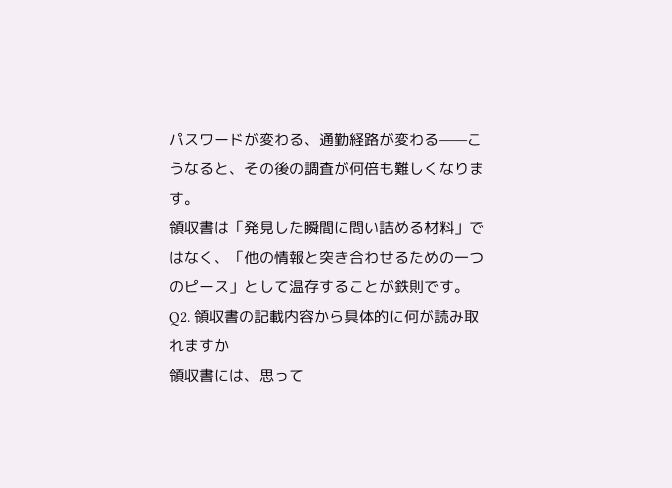パスワードが変わる、通勤経路が変わる——こうなると、その後の調査が何倍も難しくなります。
領収書は「発見した瞬間に問い詰める材料」ではなく、「他の情報と突き合わせるための一つのピース」として温存することが鉄則です。
Q2. 領収書の記載内容から具体的に何が読み取れますか
領収書には、思って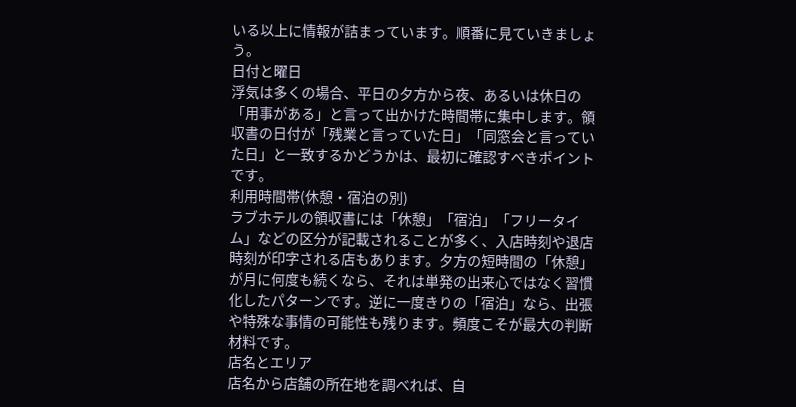いる以上に情報が詰まっています。順番に見ていきましょう。
日付と曜日
浮気は多くの場合、平日の夕方から夜、あるいは休日の「用事がある」と言って出かけた時間帯に集中します。領収書の日付が「残業と言っていた日」「同窓会と言っていた日」と一致するかどうかは、最初に確認すべきポイントです。
利用時間帯(休憩・宿泊の別)
ラブホテルの領収書には「休憩」「宿泊」「フリータイム」などの区分が記載されることが多く、入店時刻や退店時刻が印字される店もあります。夕方の短時間の「休憩」が月に何度も続くなら、それは単発の出来心ではなく習慣化したパターンです。逆に一度きりの「宿泊」なら、出張や特殊な事情の可能性も残ります。頻度こそが最大の判断材料です。
店名とエリア
店名から店舗の所在地を調べれば、自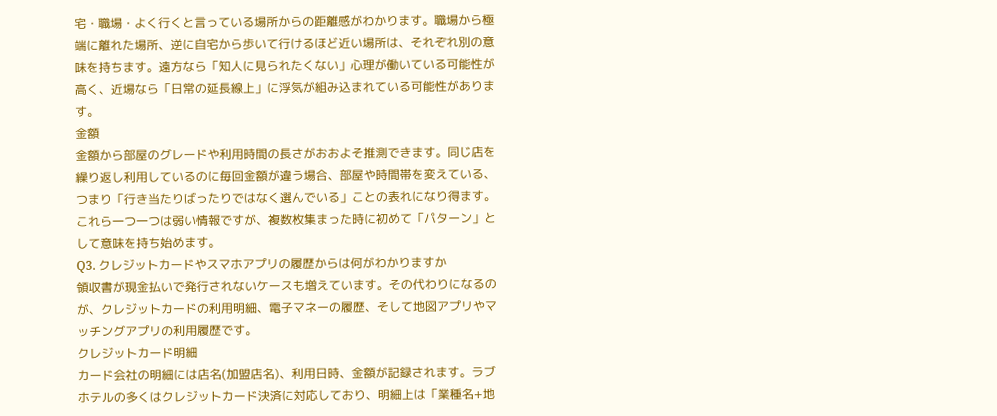宅・職場・よく行くと言っている場所からの距離感がわかります。職場から極端に離れた場所、逆に自宅から歩いて行けるほど近い場所は、それぞれ別の意味を持ちます。遠方なら「知人に見られたくない」心理が働いている可能性が高く、近場なら「日常の延長線上」に浮気が組み込まれている可能性があります。
金額
金額から部屋のグレードや利用時間の長さがおおよそ推測できます。同じ店を繰り返し利用しているのに毎回金額が違う場合、部屋や時間帯を変えている、つまり「行き当たりばったりではなく選んでいる」ことの表れになり得ます。
これら一つ一つは弱い情報ですが、複数枚集まった時に初めて「パターン」として意味を持ち始めます。
Q3. クレジットカードやスマホアプリの履歴からは何がわかりますか
領収書が現金払いで発行されないケースも増えています。その代わりになるのが、クレジットカードの利用明細、電子マネーの履歴、そして地図アプリやマッチングアプリの利用履歴です。
クレジットカード明細
カード会社の明細には店名(加盟店名)、利用日時、金額が記録されます。ラブホテルの多くはクレジットカード決済に対応しており、明細上は「業種名+地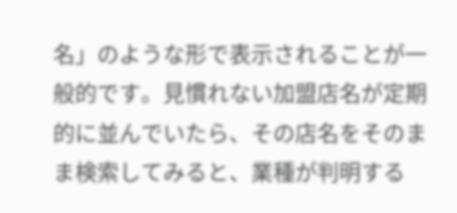名」のような形で表示されることが一般的です。見慣れない加盟店名が定期的に並んでいたら、その店名をそのまま検索してみると、業種が判明する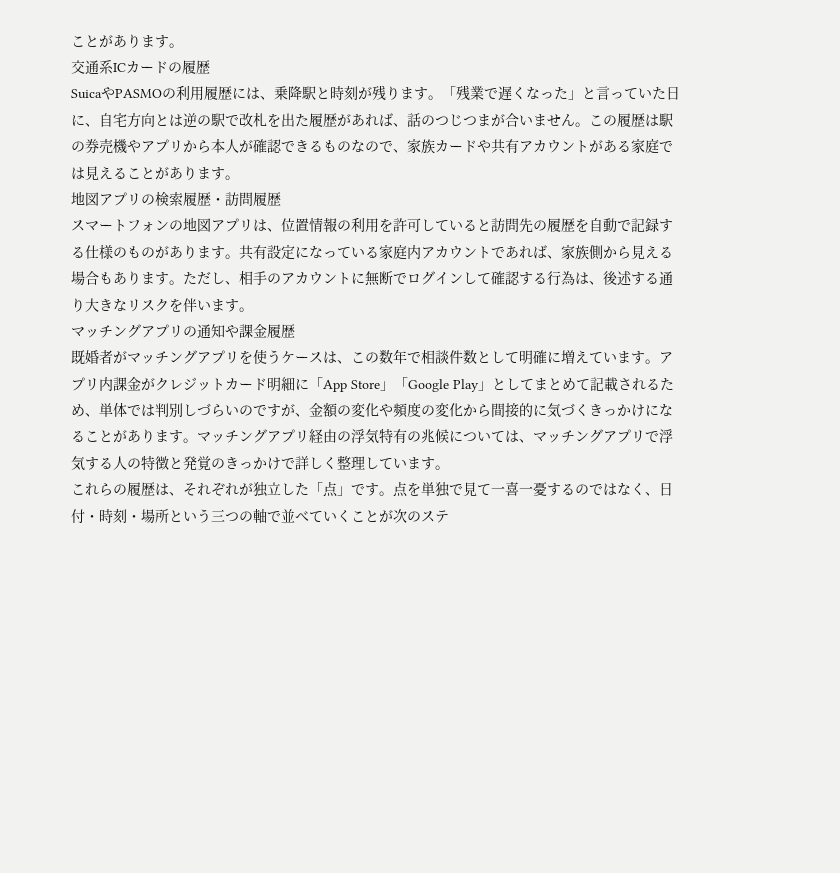ことがあります。
交通系ICカードの履歴
SuicaやPASMOの利用履歴には、乗降駅と時刻が残ります。「残業で遅くなった」と言っていた日に、自宅方向とは逆の駅で改札を出た履歴があれば、話のつじつまが合いません。この履歴は駅の券売機やアプリから本人が確認できるものなので、家族カードや共有アカウントがある家庭では見えることがあります。
地図アプリの検索履歴・訪問履歴
スマートフォンの地図アプリは、位置情報の利用を許可していると訪問先の履歴を自動で記録する仕様のものがあります。共有設定になっている家庭内アカウントであれば、家族側から見える場合もあります。ただし、相手のアカウントに無断でログインして確認する行為は、後述する通り大きなリスクを伴います。
マッチングアプリの通知や課金履歴
既婚者がマッチングアプリを使うケースは、この数年で相談件数として明確に増えています。アプリ内課金がクレジットカード明細に「App Store」「Google Play」としてまとめて記載されるため、単体では判別しづらいのですが、金額の変化や頻度の変化から間接的に気づくきっかけになることがあります。マッチングアプリ経由の浮気特有の兆候については、マッチングアプリで浮気する人の特徴と発覚のきっかけで詳しく整理しています。
これらの履歴は、それぞれが独立した「点」です。点を単独で見て一喜一憂するのではなく、日付・時刻・場所という三つの軸で並べていくことが次のステ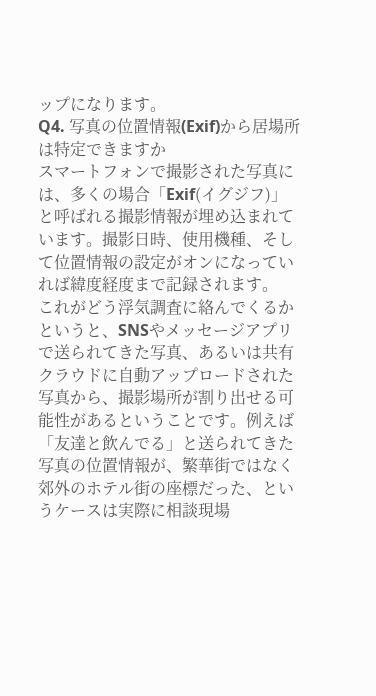ップになります。
Q4. 写真の位置情報(Exif)から居場所は特定できますか
スマートフォンで撮影された写真には、多くの場合「Exif(イグジフ)」と呼ばれる撮影情報が埋め込まれています。撮影日時、使用機種、そして位置情報の設定がオンになっていれば緯度経度まで記録されます。
これがどう浮気調査に絡んでくるかというと、SNSやメッセージアプリで送られてきた写真、あるいは共有クラウドに自動アップロードされた写真から、撮影場所が割り出せる可能性があるということです。例えば「友達と飲んでる」と送られてきた写真の位置情報が、繁華街ではなく郊外のホテル街の座標だった、というケースは実際に相談現場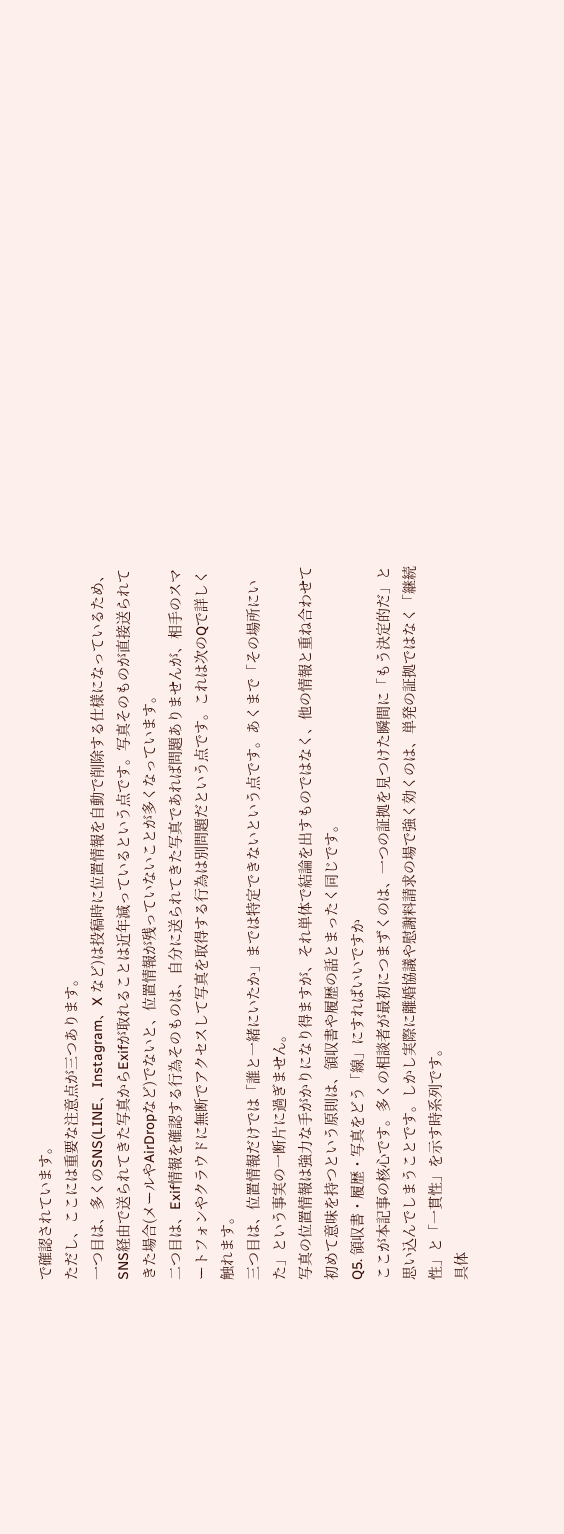で確認されています。
ただし、ここには重要な注意点が三つあります。
一つ目は、多くのSNS(LINE、Instagram、X など)は投稿時に位置情報を自動で削除する仕様になっているため、SNS経由で送られてきた写真からExifが取れることは近年減っているという点です。写真そのものが直接送られてきた場合(メールやAirDropなど)でないと、位置情報が残っていないことが多くなっています。
二つ目は、Exif情報を確認する行為そのものは、自分に送られてきた写真であれば問題ありませんが、相手のスマートフォンやクラウドに無断でアクセスして写真を取得する行為は別問題だという点です。これは次のQで詳しく触れます。
三つ目は、位置情報だけでは「誰と一緒にいたか」までは特定できないという点です。あくまで「その場所にいた」という事実の一断片に過ぎません。
写真の位置情報は強力な手がかりになり得ますが、それ単体で結論を出すものではなく、他の情報と重ね合わせて初めて意味を持つという原則は、領収書や履歴の話とまったく同じです。
Q5. 領収書・履歴・写真をどう「線」にすればいいですか
ここが本記事の核心です。多くの相談者が最初につまずくのは、一つの証拠を見つけた瞬間に「もう決定的だ」と思い込んでしまうことです。しかし実際に離婚協議や慰謝料請求の場で強く効くのは、単発の証拠ではなく「継続性」と「一貫性」を示す時系列です。
具体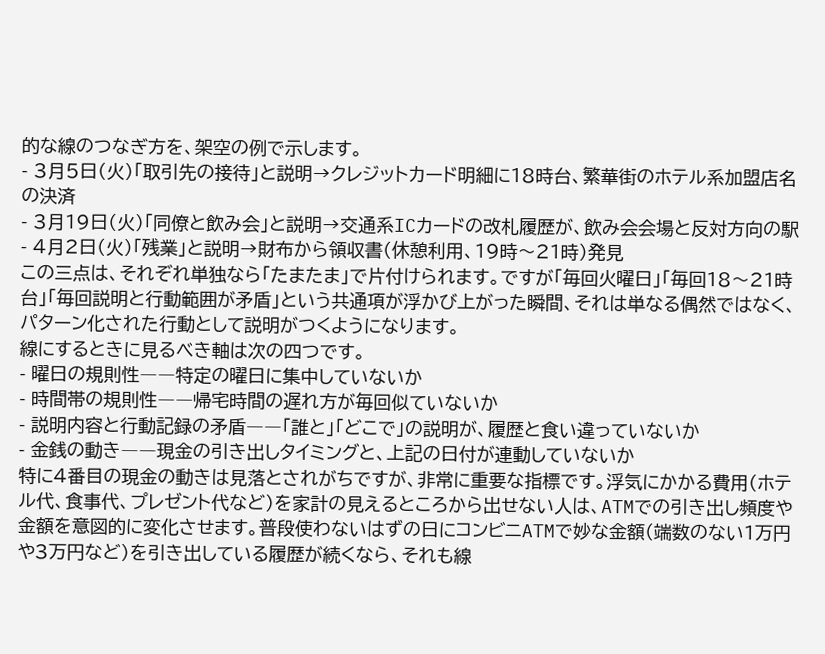的な線のつなぎ方を、架空の例で示します。
- 3月5日(火)「取引先の接待」と説明→クレジットカード明細に18時台、繁華街のホテル系加盟店名の決済
- 3月19日(火)「同僚と飲み会」と説明→交通系ICカードの改札履歴が、飲み会会場と反対方向の駅
- 4月2日(火)「残業」と説明→財布から領収書(休憩利用、19時〜21時)発見
この三点は、それぞれ単独なら「たまたま」で片付けられます。ですが「毎回火曜日」「毎回18〜21時台」「毎回説明と行動範囲が矛盾」という共通項が浮かび上がった瞬間、それは単なる偶然ではなく、パターン化された行動として説明がつくようになります。
線にするときに見るべき軸は次の四つです。
- 曜日の規則性――特定の曜日に集中していないか
- 時間帯の規則性――帰宅時間の遅れ方が毎回似ていないか
- 説明内容と行動記録の矛盾――「誰と」「どこで」の説明が、履歴と食い違っていないか
- 金銭の動き――現金の引き出しタイミングと、上記の日付が連動していないか
特に4番目の現金の動きは見落とされがちですが、非常に重要な指標です。浮気にかかる費用(ホテル代、食事代、プレゼント代など)を家計の見えるところから出せない人は、ATMでの引き出し頻度や金額を意図的に変化させます。普段使わないはずの日にコンビニATMで妙な金額(端数のない1万円や3万円など)を引き出している履歴が続くなら、それも線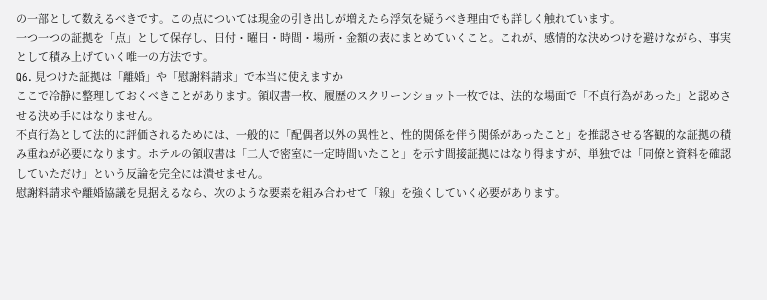の一部として数えるべきです。この点については現金の引き出しが増えたら浮気を疑うべき理由でも詳しく触れています。
一つ一つの証拠を「点」として保存し、日付・曜日・時間・場所・金額の表にまとめていくこと。これが、感情的な決めつけを避けながら、事実として積み上げていく唯一の方法です。
Q6. 見つけた証拠は「離婚」や「慰謝料請求」で本当に使えますか
ここで冷静に整理しておくべきことがあります。領収書一枚、履歴のスクリーンショット一枚では、法的な場面で「不貞行為があった」と認めさせる決め手にはなりません。
不貞行為として法的に評価されるためには、一般的に「配偶者以外の異性と、性的関係を伴う関係があったこと」を推認させる客観的な証拠の積み重ねが必要になります。ホテルの領収書は「二人で密室に一定時間いたこと」を示す間接証拠にはなり得ますが、単独では「同僚と資料を確認していただけ」という反論を完全には潰せません。
慰謝料請求や離婚協議を見据えるなら、次のような要素を組み合わせて「線」を強くしていく必要があります。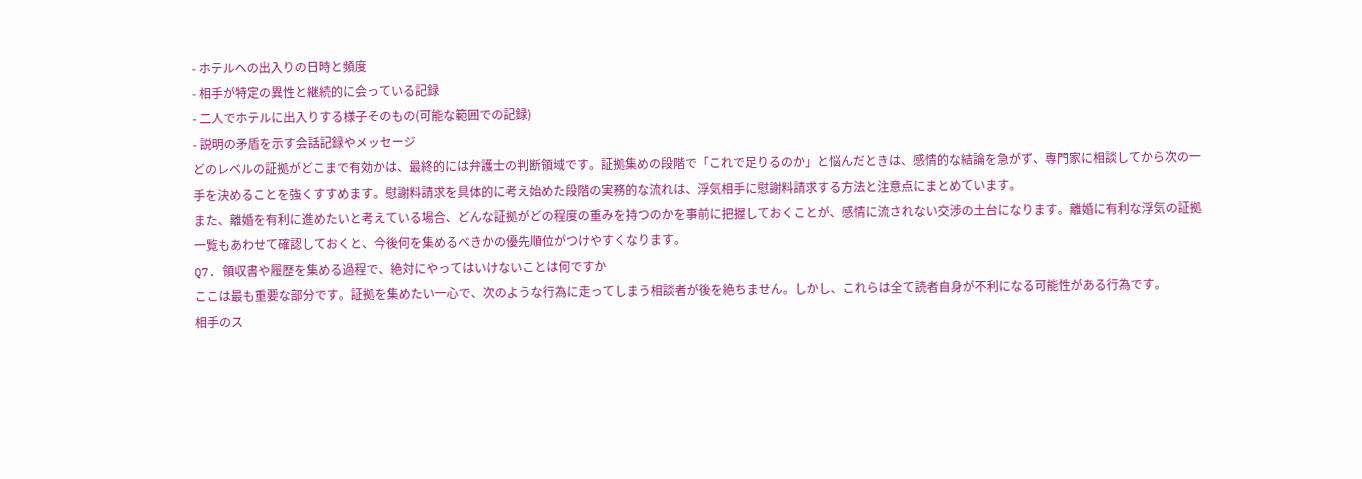- ホテルへの出入りの日時と頻度
- 相手が特定の異性と継続的に会っている記録
- 二人でホテルに出入りする様子そのもの(可能な範囲での記録)
- 説明の矛盾を示す会話記録やメッセージ
どのレベルの証拠がどこまで有効かは、最終的には弁護士の判断領域です。証拠集めの段階で「これで足りるのか」と悩んだときは、感情的な結論を急がず、専門家に相談してから次の一手を決めることを強くすすめます。慰謝料請求を具体的に考え始めた段階の実務的な流れは、浮気相手に慰謝料請求する方法と注意点にまとめています。
また、離婚を有利に進めたいと考えている場合、どんな証拠がどの程度の重みを持つのかを事前に把握しておくことが、感情に流されない交渉の土台になります。離婚に有利な浮気の証拠一覧もあわせて確認しておくと、今後何を集めるべきかの優先順位がつけやすくなります。
Q7. 領収書や履歴を集める過程で、絶対にやってはいけないことは何ですか
ここは最も重要な部分です。証拠を集めたい一心で、次のような行為に走ってしまう相談者が後を絶ちません。しかし、これらは全て読者自身が不利になる可能性がある行為です。
相手のス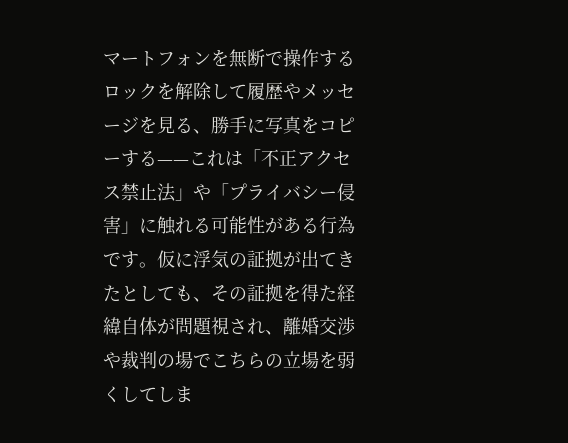マートフォンを無断で操作する
ロックを解除して履歴やメッセージを見る、勝手に写真をコピーする——これは「不正アクセス禁止法」や「プライバシー侵害」に触れる可能性がある行為です。仮に浮気の証拠が出てきたとしても、その証拠を得た経緯自体が問題視され、離婚交渉や裁判の場でこちらの立場を弱くしてしま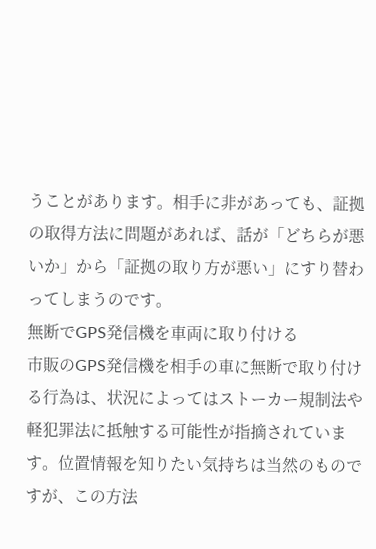うことがあります。相手に非があっても、証拠の取得方法に問題があれば、話が「どちらが悪いか」から「証拠の取り方が悪い」にすり替わってしまうのです。
無断でGPS発信機を車両に取り付ける
市販のGPS発信機を相手の車に無断で取り付ける行為は、状況によってはストーカー規制法や軽犯罪法に抵触する可能性が指摘されています。位置情報を知りたい気持ちは当然のものですが、この方法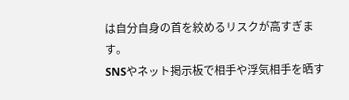は自分自身の首を絞めるリスクが高すぎます。
SNSやネット掲示板で相手や浮気相手を晒す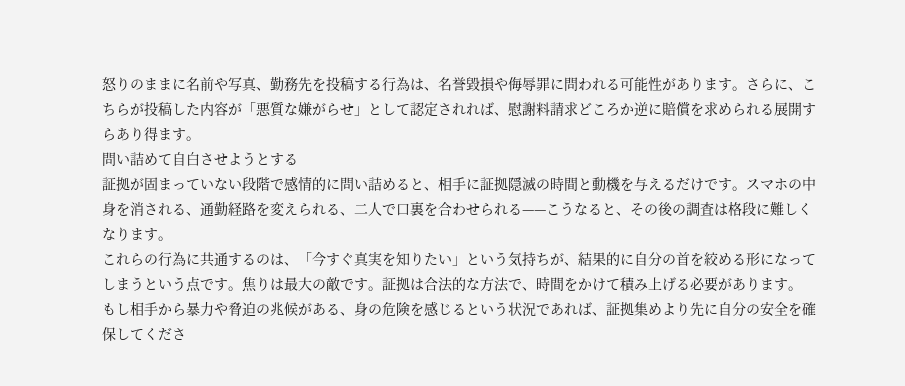怒りのままに名前や写真、勤務先を投稿する行為は、名誉毀損や侮辱罪に問われる可能性があります。さらに、こちらが投稿した内容が「悪質な嫌がらせ」として認定されれば、慰謝料請求どころか逆に賠償を求められる展開すらあり得ます。
問い詰めて自白させようとする
証拠が固まっていない段階で感情的に問い詰めると、相手に証拠隠滅の時間と動機を与えるだけです。スマホの中身を消される、通勤経路を変えられる、二人で口裏を合わせられる——こうなると、その後の調査は格段に難しくなります。
これらの行為に共通するのは、「今すぐ真実を知りたい」という気持ちが、結果的に自分の首を絞める形になってしまうという点です。焦りは最大の敵です。証拠は合法的な方法で、時間をかけて積み上げる必要があります。
もし相手から暴力や脅迫の兆候がある、身の危険を感じるという状況であれば、証拠集めより先に自分の安全を確保してくださ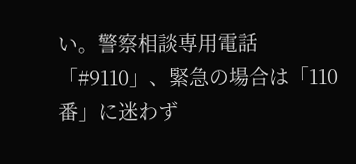い。警察相談専用電話「#9110」、緊急の場合は「110番」に迷わず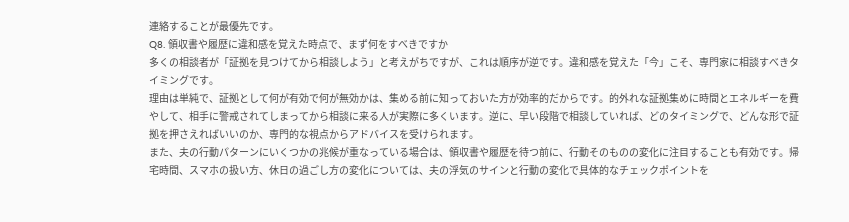連絡することが最優先です。
Q8. 領収書や履歴に違和感を覚えた時点で、まず何をすべきですか
多くの相談者が「証拠を見つけてから相談しよう」と考えがちですが、これは順序が逆です。違和感を覚えた「今」こそ、専門家に相談すべきタイミングです。
理由は単純で、証拠として何が有効で何が無効かは、集める前に知っておいた方が効率的だからです。的外れな証拠集めに時間とエネルギーを費やして、相手に警戒されてしまってから相談に来る人が実際に多くいます。逆に、早い段階で相談していれば、どのタイミングで、どんな形で証拠を押さえればいいのか、専門的な視点からアドバイスを受けられます。
また、夫の行動パターンにいくつかの兆候が重なっている場合は、領収書や履歴を待つ前に、行動そのものの変化に注目することも有効です。帰宅時間、スマホの扱い方、休日の過ごし方の変化については、夫の浮気のサインと行動の変化で具体的なチェックポイントを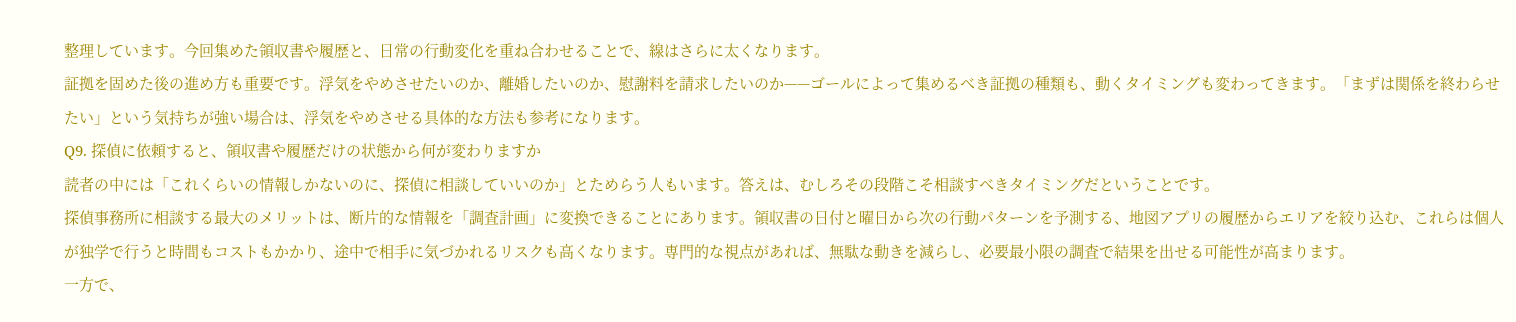整理しています。今回集めた領収書や履歴と、日常の行動変化を重ね合わせることで、線はさらに太くなります。
証拠を固めた後の進め方も重要です。浮気をやめさせたいのか、離婚したいのか、慰謝料を請求したいのか——ゴールによって集めるべき証拠の種類も、動くタイミングも変わってきます。「まずは関係を終わらせたい」という気持ちが強い場合は、浮気をやめさせる具体的な方法も参考になります。
Q9. 探偵に依頼すると、領収書や履歴だけの状態から何が変わりますか
読者の中には「これくらいの情報しかないのに、探偵に相談していいのか」とためらう人もいます。答えは、むしろその段階こそ相談すべきタイミングだということです。
探偵事務所に相談する最大のメリットは、断片的な情報を「調査計画」に変換できることにあります。領収書の日付と曜日から次の行動パターンを予測する、地図アプリの履歴からエリアを絞り込む、これらは個人が独学で行うと時間もコストもかかり、途中で相手に気づかれるリスクも高くなります。専門的な視点があれば、無駄な動きを減らし、必要最小限の調査で結果を出せる可能性が高まります。
一方で、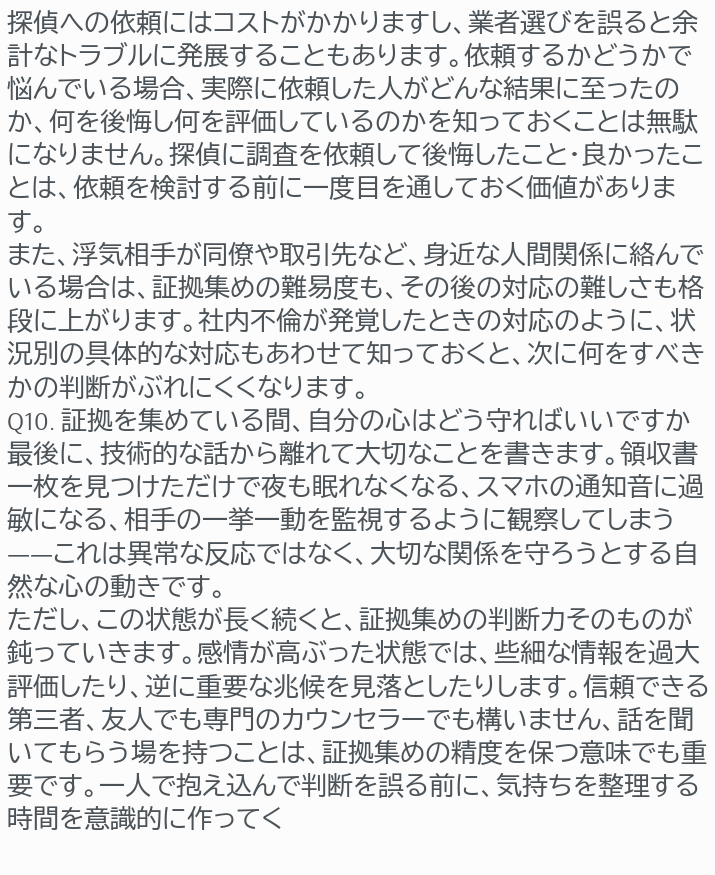探偵への依頼にはコストがかかりますし、業者選びを誤ると余計なトラブルに発展することもあります。依頼するかどうかで悩んでいる場合、実際に依頼した人がどんな結果に至ったのか、何を後悔し何を評価しているのかを知っておくことは無駄になりません。探偵に調査を依頼して後悔したこと・良かったことは、依頼を検討する前に一度目を通しておく価値があります。
また、浮気相手が同僚や取引先など、身近な人間関係に絡んでいる場合は、証拠集めの難易度も、その後の対応の難しさも格段に上がります。社内不倫が発覚したときの対応のように、状況別の具体的な対応もあわせて知っておくと、次に何をすべきかの判断がぶれにくくなります。
Q10. 証拠を集めている間、自分の心はどう守ればいいですか
最後に、技術的な話から離れて大切なことを書きます。領収書一枚を見つけただけで夜も眠れなくなる、スマホの通知音に過敏になる、相手の一挙一動を監視するように観察してしまう——これは異常な反応ではなく、大切な関係を守ろうとする自然な心の動きです。
ただし、この状態が長く続くと、証拠集めの判断力そのものが鈍っていきます。感情が高ぶった状態では、些細な情報を過大評価したり、逆に重要な兆候を見落としたりします。信頼できる第三者、友人でも専門のカウンセラーでも構いません、話を聞いてもらう場を持つことは、証拠集めの精度を保つ意味でも重要です。一人で抱え込んで判断を誤る前に、気持ちを整理する時間を意識的に作ってく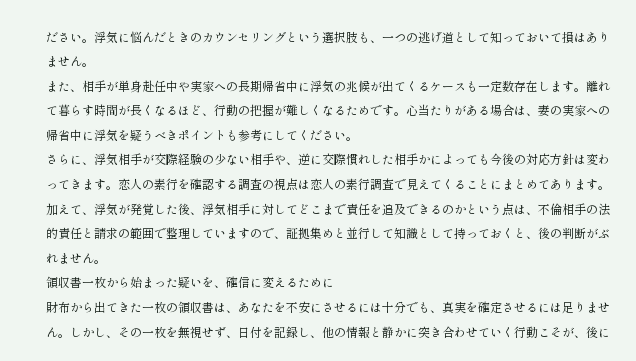ださい。浮気に悩んだときのカウンセリングという選択肢も、一つの逃げ道として知っておいて損はありません。
また、相手が単身赴任中や実家への長期帰省中に浮気の兆候が出てくるケースも一定数存在します。離れて暮らす時間が長くなるほど、行動の把握が難しくなるためです。心当たりがある場合は、妻の実家への帰省中に浮気を疑うべきポイントも参考にしてください。
さらに、浮気相手が交際経験の少ない相手や、逆に交際慣れした相手かによっても今後の対応方針は変わってきます。恋人の素行を確認する調査の視点は恋人の素行調査で見えてくることにまとめてあります。加えて、浮気が発覚した後、浮気相手に対してどこまで責任を追及できるのかという点は、不倫相手の法的責任と請求の範囲で整理していますので、証拠集めと並行して知識として持っておくと、後の判断がぶれません。
領収書一枚から始まった疑いを、確信に変えるために
財布から出てきた一枚の領収書は、あなたを不安にさせるには十分でも、真実を確定させるには足りません。しかし、その一枚を無視せず、日付を記録し、他の情報と静かに突き合わせていく行動こそが、後に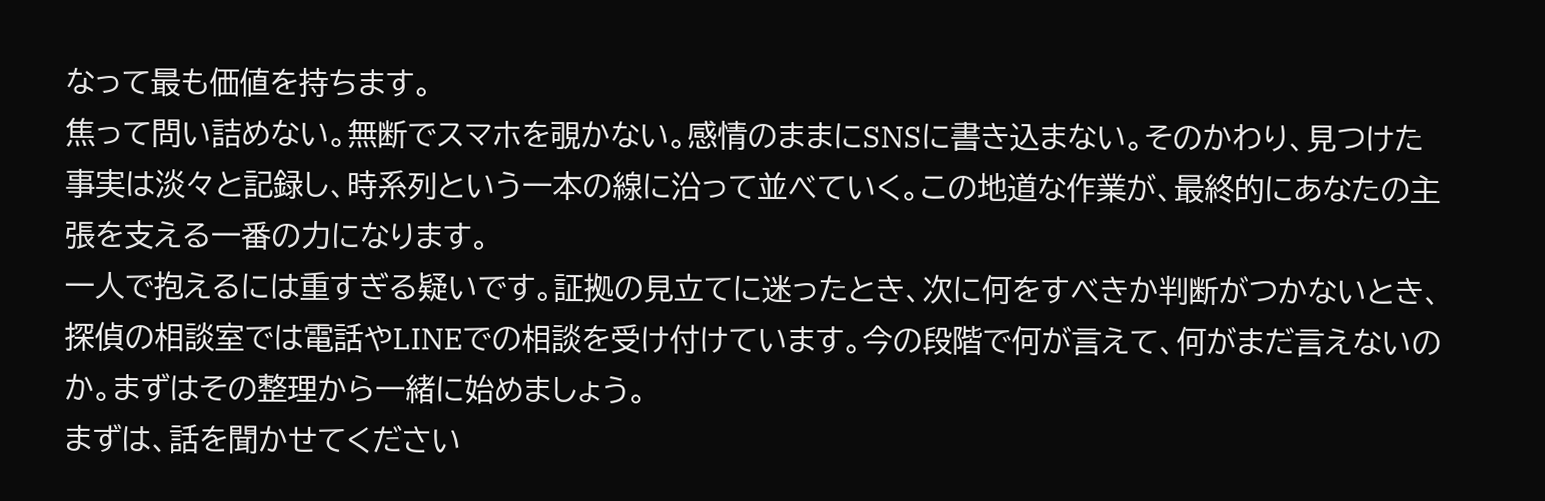なって最も価値を持ちます。
焦って問い詰めない。無断でスマホを覗かない。感情のままにSNSに書き込まない。そのかわり、見つけた事実は淡々と記録し、時系列という一本の線に沿って並べていく。この地道な作業が、最終的にあなたの主張を支える一番の力になります。
一人で抱えるには重すぎる疑いです。証拠の見立てに迷ったとき、次に何をすべきか判断がつかないとき、探偵の相談室では電話やLINEでの相談を受け付けています。今の段階で何が言えて、何がまだ言えないのか。まずはその整理から一緒に始めましょう。
まずは、話を聞かせてください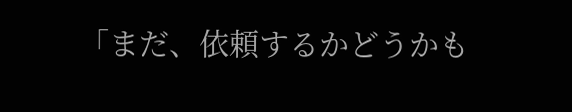「まだ、依頼するかどうかも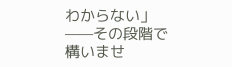わからない」——その段階で構いませ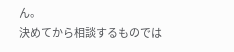ん。
決めてから相談するものでは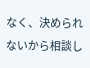なく、決められないから相談し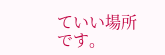ていい場所です。